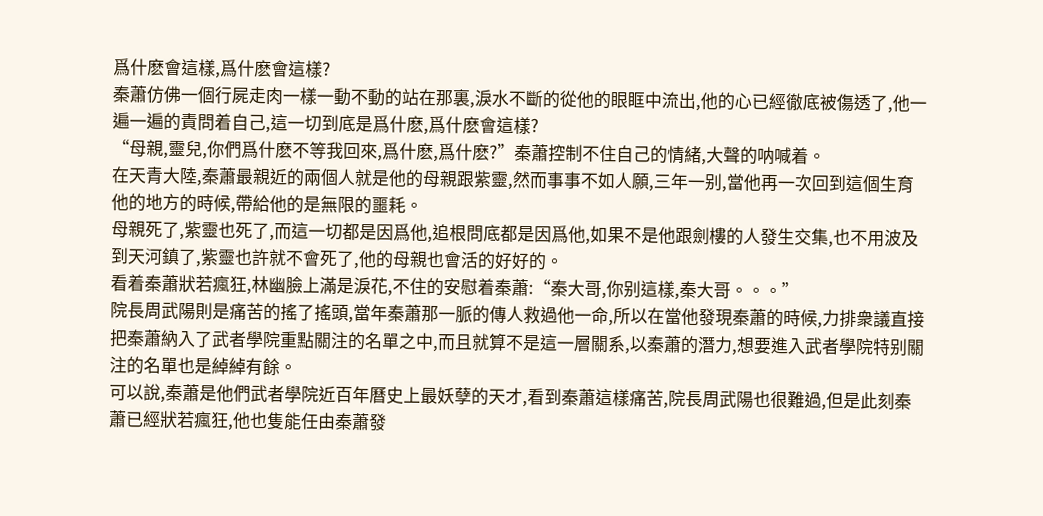爲什麽會這樣,爲什麽會這樣?
秦蕭仿佛一個行屍走肉一樣一動不動的站在那裏,淚水不斷的從他的眼眶中流出,他的心已經徹底被傷透了,他一遍一遍的責問着自己,這一切到底是爲什麽,爲什麽會這樣?
“母親,靈兒,你們爲什麽不等我回來,爲什麽,爲什麽?”秦蕭控制不住自己的情緒,大聲的呐喊着。
在天青大陸,秦蕭最親近的兩個人就是他的母親跟紫靈,然而事事不如人願,三年一别,當他再一次回到這個生育他的地方的時候,帶給他的是無限的噩耗。
母親死了,紫靈也死了,而這一切都是因爲他,追根問底都是因爲他,如果不是他跟劍樓的人發生交集,也不用波及到天河鎮了,紫靈也許就不會死了,他的母親也會活的好好的。
看着秦蕭狀若瘋狂,林幽臉上滿是淚花,不住的安慰着秦蕭:“秦大哥,你别這樣,秦大哥。。。”
院長周武陽則是痛苦的搖了搖頭,當年秦蕭那一脈的傳人救過他一命,所以在當他發現秦蕭的時候,力排衆議直接把秦蕭納入了武者學院重點關注的名單之中,而且就算不是這一層關系,以秦蕭的潛力,想要進入武者學院特别關注的名單也是綽綽有餘。
可以說,秦蕭是他們武者學院近百年曆史上最妖孽的天才,看到秦蕭這樣痛苦,院長周武陽也很難過,但是此刻秦蕭已經狀若瘋狂,他也隻能任由秦蕭發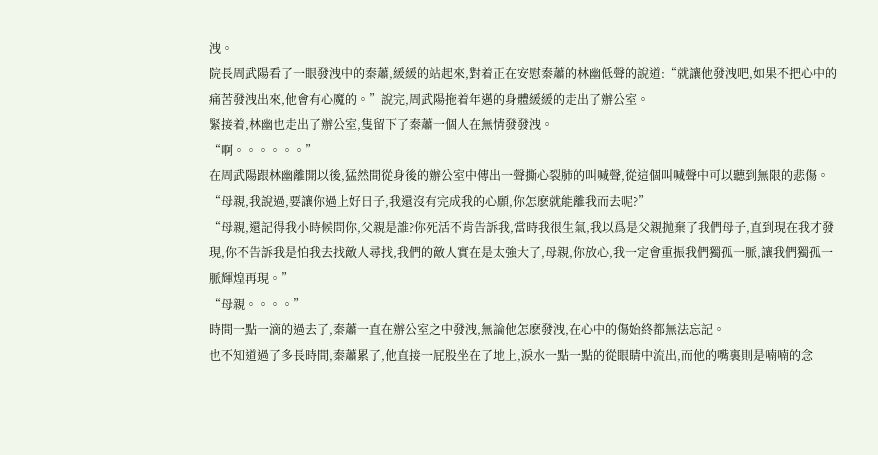洩。
院長周武陽看了一眼發洩中的秦蕭,緩緩的站起來,對着正在安慰秦蕭的林幽低聲的說道:“就讓他發洩吧,如果不把心中的痛苦發洩出來,他會有心魔的。”說完,周武陽拖着年邁的身體緩緩的走出了辦公室。
緊接着,林幽也走出了辦公室,隻留下了秦蕭一個人在無情發發洩。
“啊。。。。。。”
在周武陽跟林幽離開以後,猛然間從身後的辦公室中傳出一聲撕心裂肺的叫喊聲,從這個叫喊聲中可以聽到無限的悲傷。
“母親,我說過,要讓你過上好日子,我還沒有完成我的心願,你怎麽就能離我而去呢?”
“母親,還記得我小時候問你,父親是誰?你死活不肯告訴我,當時我很生氣,我以爲是父親抛棄了我們母子,直到現在我才發現,你不告訴我是怕我去找敵人尋找,我們的敵人實在是太強大了,母親,你放心,我一定會重振我們獨孤一脈,讓我們獨孤一脈輝煌再現。”
“母親。。。。”
時間一點一滴的過去了,秦蕭一直在辦公室之中發洩,無論他怎麽發洩,在心中的傷始終都無法忘記。
也不知道過了多長時間,秦蕭累了,他直接一屁股坐在了地上,淚水一點一點的從眼睛中流出,而他的嘴裏則是喃喃的念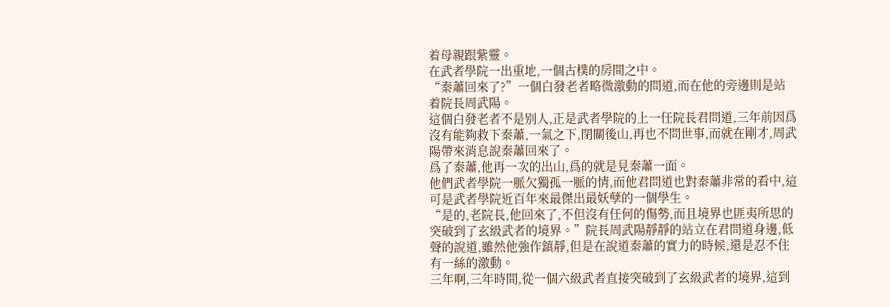着母親跟紫靈。
在武者學院一出重地,一個古樸的房間之中。
“秦蕭回來了?”一個白發老者略微激動的問道,而在他的旁邊則是站着院長周武陽。
這個白發老者不是别人,正是武者學院的上一任院長君問道,三年前因爲沒有能夠救下秦蕭,一氣之下,閉關後山,再也不問世事,而就在剛才,周武陽帶來消息說秦蕭回來了。
爲了秦蕭,他再一次的出山,爲的就是見秦蕭一面。
他們武者學院一脈欠獨孤一脈的情,而他君問道也對秦蕭非常的看中,這可是武者學院近百年來最傑出最妖孽的一個學生。
“是的,老院長,他回來了,不但沒有任何的傷勢,而且境界也匪夷所思的突破到了玄級武者的境界。”院長周武陽靜靜的站立在君問道身邊,低聲的說道,雖然他強作鎮靜,但是在說道秦蕭的實力的時候,還是忍不住有一絲的激動。
三年啊,三年時間,從一個六級武者直接突破到了玄級武者的境界,這到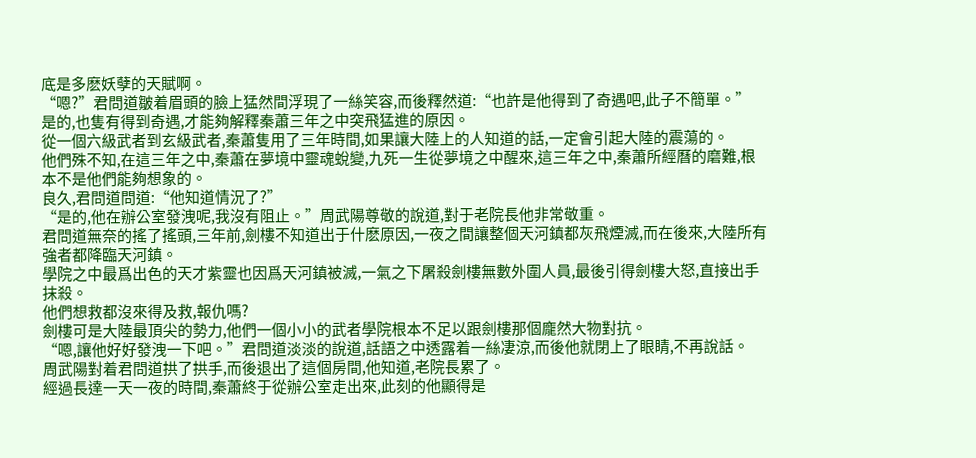底是多麽妖孽的天賦啊。
“嗯?”君問道皺着眉頭的臉上猛然間浮現了一絲笑容,而後釋然道:“也許是他得到了奇遇吧,此子不簡單。”
是的,也隻有得到奇遇,才能夠解釋秦蕭三年之中突飛猛進的原因。
從一個六級武者到玄級武者,秦蕭隻用了三年時間,如果讓大陸上的人知道的話,一定會引起大陸的震蕩的。
他們殊不知,在這三年之中,秦蕭在夢境中靈魂蛻變,九死一生從夢境之中醒來,這三年之中,秦蕭所經曆的磨難,根本不是他們能夠想象的。
良久,君問道問道:“他知道情況了?”
“是的,他在辦公室發洩呢,我沒有阻止。”周武陽尊敬的說道,對于老院長他非常敬重。
君問道無奈的搖了搖頭,三年前,劍樓不知道出于什麽原因,一夜之間讓整個天河鎮都灰飛煙滅,而在後來,大陸所有強者都降臨天河鎮。
學院之中最爲出色的天才紫靈也因爲天河鎮被滅,一氣之下屠殺劍樓無數外圍人員,最後引得劍樓大怒,直接出手抹殺。
他們想救都沒來得及救,報仇嗎?
劍樓可是大陸最頂尖的勢力,他們一個小小的武者學院根本不足以跟劍樓那個龐然大物對抗。
“嗯,讓他好好發洩一下吧。”君問道淡淡的說道,話語之中透露着一絲凄涼,而後他就閉上了眼睛,不再說話。
周武陽對着君問道拱了拱手,而後退出了這個房間,他知道,老院長累了。
經過長達一天一夜的時間,秦蕭終于從辦公室走出來,此刻的他顯得是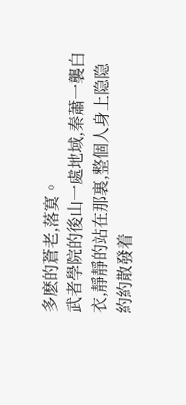多麽的蒼老,落寞。
武者學院的後山一處地域,秦蕭一襲白衣,靜靜的站在那裏,整個人身上隐隐約約散發着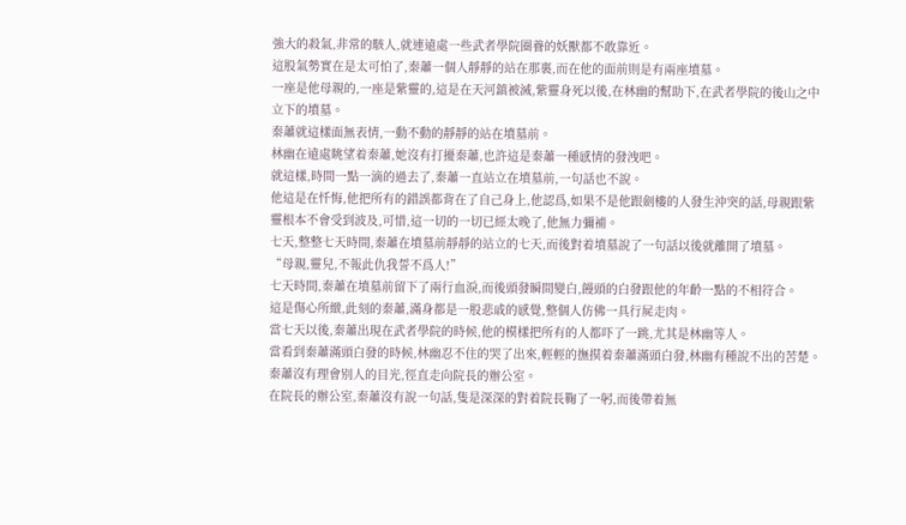強大的殺氣,非常的駭人,就連遠處一些武者學院圈養的妖獸都不敢靠近。
這股氣勢實在是太可怕了,秦蕭一個人靜靜的站在那裏,而在他的面前則是有兩座墳墓。
一座是他母親的,一座是紫靈的,這是在天河鎮被滅,紫靈身死以後,在林幽的幫助下,在武者學院的後山之中立下的墳墓。
秦蕭就這樣面無表情,一動不動的靜靜的站在墳墓前。
林幽在遠處眺望着秦蕭,她沒有打擾秦蕭,也許這是秦蕭一種感情的發洩吧。
就這樣,時間一點一滴的過去了,秦蕭一直站立在墳墓前,一句話也不說。
他這是在忏悔,他把所有的錯誤都背在了自己身上,他認爲,如果不是他跟劍樓的人發生沖突的話,母親跟紫靈根本不會受到波及,可惜,這一切的一切已經太晚了,他無力彌補。
七天,整整七天時間,秦蕭在墳墓前靜靜的站立的七天,而後對着墳墓說了一句話以後就離開了墳墓。
“母親,靈兒,不報此仇我誓不爲人!”
七天時間,秦蕭在墳墓前留下了兩行血淚,而後頭發瞬間變白,饅頭的白發跟他的年齡一點的不相符合。
這是傷心所緻,此刻的秦蕭,滿身都是一股悲戚的感覺,整個人仿佛一具行屍走肉。
當七天以後,秦蕭出現在武者學院的時候,他的模樣把所有的人都吓了一跳,尤其是林幽等人。
當看到秦蕭滿頭白發的時候,林幽忍不住的哭了出來,輕輕的撫摸着秦蕭滿頭白發,林幽有種說不出的苦楚。
秦蕭沒有理會别人的目光,徑直走向院長的辦公室。
在院長的辦公室,秦蕭沒有說一句話,隻是深深的對着院長鞠了一躬,而後帶着無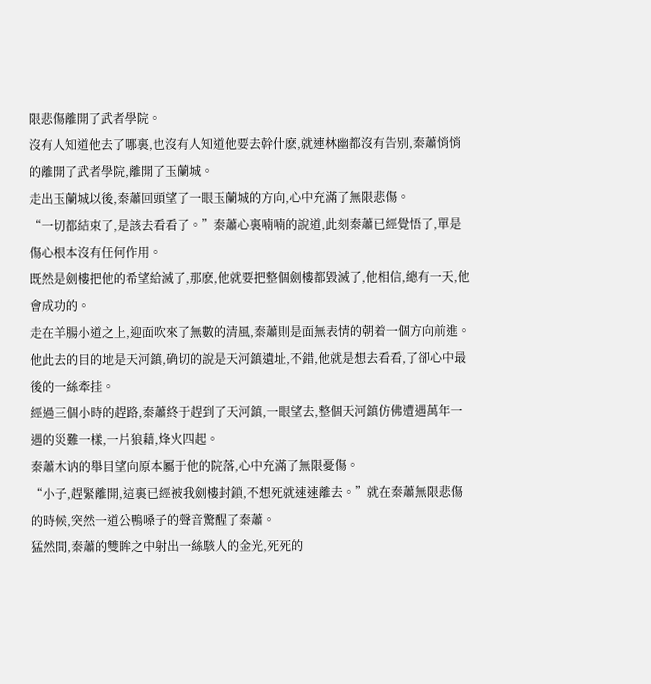限悲傷離開了武者學院。
沒有人知道他去了哪裏,也沒有人知道他要去幹什麽,就連林幽都沒有告别,秦蕭悄悄的離開了武者學院,離開了玉蘭城。
走出玉蘭城以後,秦蕭回頭望了一眼玉蘭城的方向,心中充滿了無限悲傷。
“一切都結束了,是該去看看了。”秦蕭心裏喃喃的說道,此刻秦蕭已經覺悟了,單是傷心根本沒有任何作用。
既然是劍樓把他的希望給滅了,那麽,他就要把整個劍樓都毀滅了,他相信,總有一天,他會成功的。
走在羊腸小道之上,迎面吹來了無數的清風,秦蕭則是面無表情的朝着一個方向前進。
他此去的目的地是天河鎮,确切的說是天河鎮遺址,不錯,他就是想去看看,了卻心中最後的一絲牽挂。
經過三個小時的趕路,秦蕭終于趕到了天河鎮,一眼望去,整個天河鎮仿佛遭遇萬年一遇的災難一樣,一片狼藉,烽火四起。
秦蕭木讷的舉目望向原本屬于他的院落,心中充滿了無限憂傷。
“小子,趕緊離開,這裏已經被我劍樓封鎖,不想死就速速離去。”就在秦蕭無限悲傷的時候,突然一道公鴨嗓子的聲音驚醒了秦蕭。
猛然間,秦蕭的雙眸之中射出一絲駭人的金光,死死的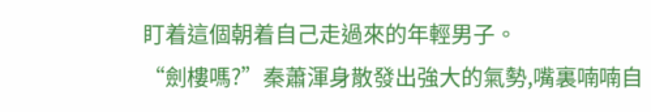盯着這個朝着自己走過來的年輕男子。
“劍樓嗎?”秦蕭渾身散發出強大的氣勢,嘴裏喃喃自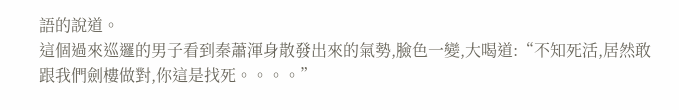語的說道。
這個過來巡邏的男子看到秦蕭渾身散發出來的氣勢,臉色一變,大喝道:“不知死活,居然敢跟我們劍樓做對,你這是找死。。。。”